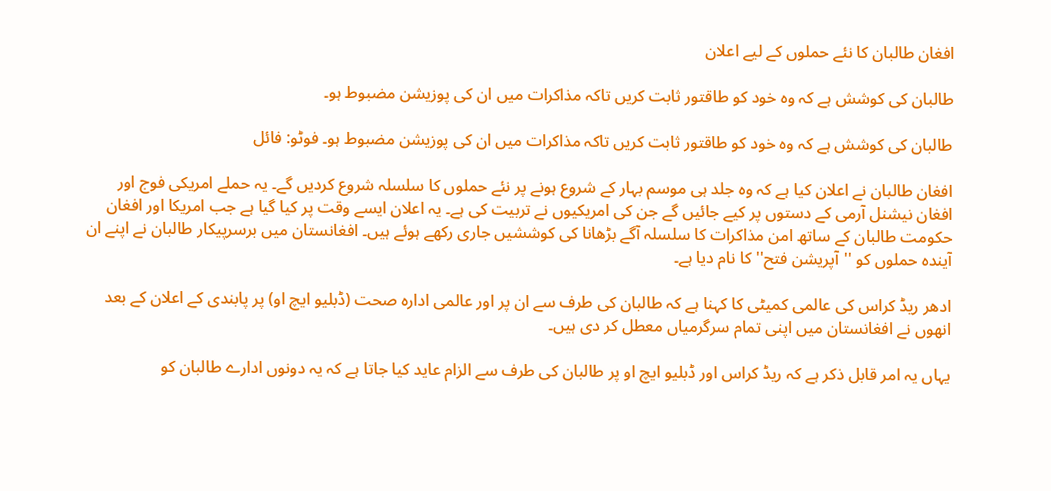افغان طالبان کا نئے حملوں کے لیے اعلان

طالبان کی کوشش ہے کہ وہ خود کو طاقتور ثابت کریں تاکہ مذاکرات میں ان کی پوزیشن مضبوط ہو۔

طالبان کی کوشش ہے کہ وہ خود کو طاقتور ثابت کریں تاکہ مذاکرات میں ان کی پوزیشن مضبوط ہو۔ فوٹو: فائل

افغان طالبان نے اعلان کیا ہے کہ وہ جلد ہی موسم بہار کے شروع ہونے پر نئے حملوں کا سلسلہ شروع کردیں گے۔ یہ حملے امریکی فوج اور افغان نیشنل آرمی کے دستوں پر کیے جائیں گے جن کی امریکیوں نے تربیت کی ہے۔ یہ اعلان ایسے وقت پر کیا گیا ہے جب امریکا اور افغان حکومت طالبان کے ساتھ امن مذاکرات کا سلسلہ آگے بڑھانا کی کوششیں جاری رکھے ہوئے ہیں۔ افغانستان میں برسرپیکار طالبان نے اپنے ان آیندہ حملوں کو ''آپریشن فتح'' کا نام دیا ہے۔

ادھر ریڈ کراس کی عالمی کمیٹی کا کہنا ہے کہ طالبان کی طرف سے ان پر اور عالمی ادارہ صحت (ڈبلیو ایچ او) پر پابندی کے اعلان کے بعد انھوں نے افغانستان میں اپنی تمام سرگرمیاں معطل کر دی ہیں۔

یہاں یہ امر قابل ذکر ہے کہ ریڈ کراس اور ڈبلیو ایچ او پر طالبان کی طرف سے الزام عاید کیا جاتا ہے کہ یہ دونوں ادارے طالبان کو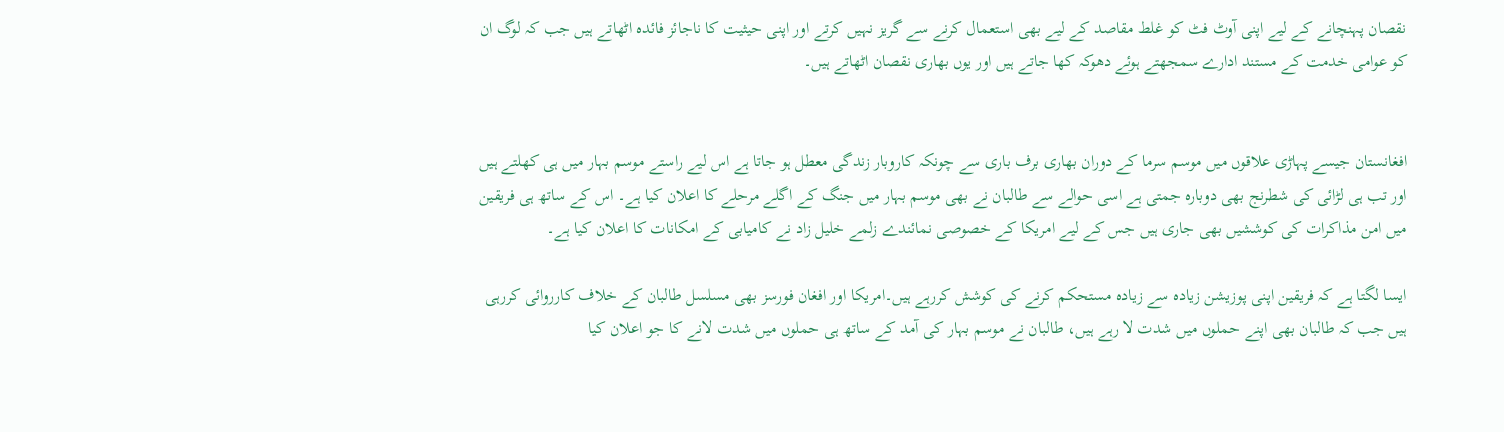نقصان پہنچانے کے لیے اپنی آوٹ فٹ کو غلط مقاصد کے لیے بھی استعمال کرنے سے گریز نہیں کرتے اور اپنی حیثیت کا ناجائز فائدہ اٹھاتے ہیں جب کہ لوگ ان کو عوامی خدمت کے مستند ادارے سمجھتے ہوئے دھوکہ کھا جاتے ہیں اور یوں بھاری نقصان اٹھاتے ہیں۔


افغانستان جیسے پہاڑی علاقوں میں موسم سرما کے دوران بھاری برف باری سے چونکہ کاروبار زندگی معطل ہو جاتا ہے اس لیے راستے موسم بہار میں ہی کھلتے ہیں اور تب ہی لڑائی کی شطرنج بھی دوبارہ جمتی ہے اسی حوالے سے طالبان نے بھی موسم بہار میں جنگ کے اگلے مرحلے کا اعلان کیا ہے۔ اس کے ساتھ ہی فریقین میں امن مذاکرات کی کوششیں بھی جاری ہیں جس کے لیے امریکا کے خصوصی نمائندے زلمے خلیل زاد نے کامیابی کے امکانات کا اعلان کیا ہے۔

ایسا لگتا ہے کہ فریقین اپنی پوزیشن زیادہ سے زیادہ مستحکم کرنے کی کوشش کررہے ہیں۔امریکا اور افغان فورسز بھی مسلسل طالبان کے خلاف کارروائی کررہی ہیں جب کہ طالبان بھی اپنے حملوں میں شدت لا رہے ہیں، طالبان نے موسم بہار کی آمد کے ساتھ ہی حملوں میں شدت لانے کا جو اعلان کیا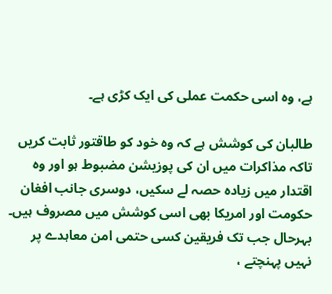ہے، وہ اسی حکمت عملی کی ایک کڑی ہے۔

طالبان کی کوشش ہے کہ وہ خود کو طاقتور ثابت کریں تاکہ مذاکرات میں ان کی پوزیشن مضبوط ہو اور وہ اقتدار میں زیادہ حصہ لے سکیں، دوسری جانب افغان حکومت اور امریکا بھی اسی کوشش میں مصروف ہیں۔ بہرحال جب تک فریقین کسی حتمی امن معاہدے پر نہیں پہنچتے ،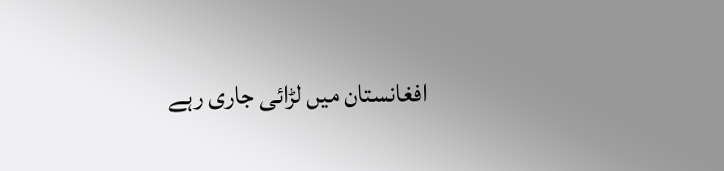افغانستان میں لڑائی جاری رہے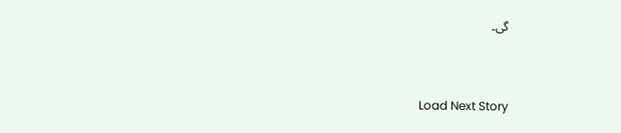گی۔


Load Next Story